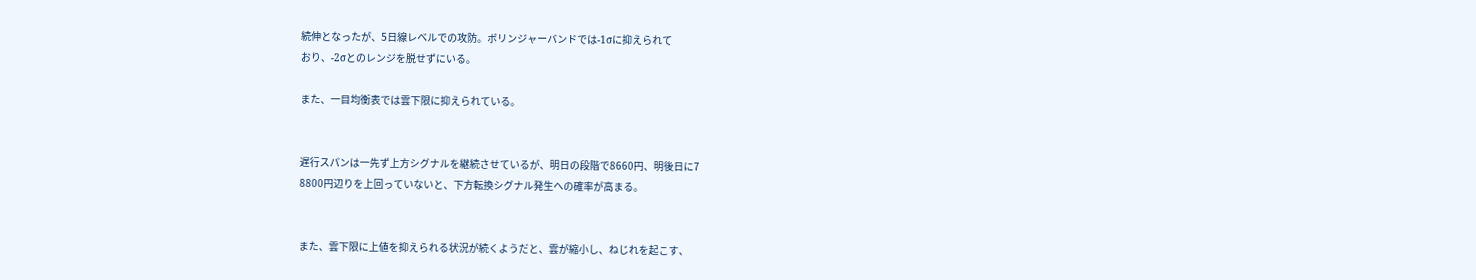続伸となったが、5日線レベルでの攻防。ボリンジャーバンドでは-1σに抑えられて
おり、-2σとのレンジを脱せずにいる。

また、一目均衡表では雲下限に抑えられている。


遅行スパンは一先ず上方シグナルを継続させているが、明日の段階で8660円、明後日に7
8800円辺りを上回っていないと、下方転換シグナル発生への確率が高まる。


また、雲下限に上値を抑えられる状況が続くようだと、雲が縮小し、ねじれを起こす、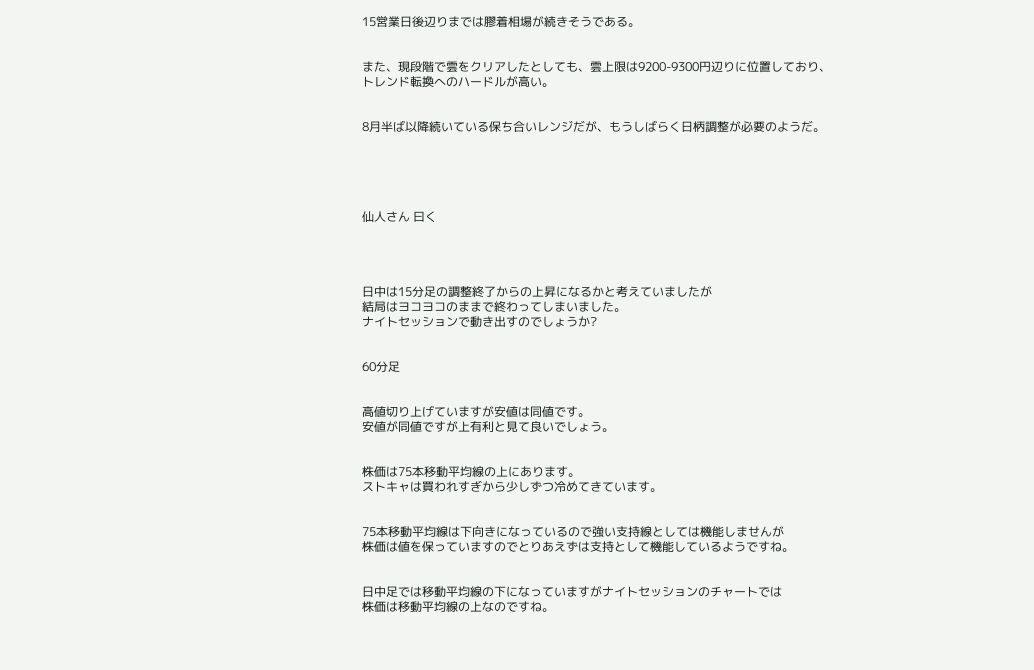15営業日後辺りまでは膠着相場が続きそうである。


また、現段階で雲をクリアしたとしても、雲上限は9200-9300円辺りに位置しており、
トレンド転換へのハードルが高い。


8月半ば以降続いている保ち合いレンジだが、もうしばらく日柄調整が必要のようだ。





仙人さん 曰く




日中は15分足の調整終了からの上昇になるかと考えていましたが
結局はヨコヨコのままで終わってしまいました。
ナイトセッションで動き出すのでしょうか?


60分足


高値切り上げていますが安値は同値です。
安値が同値ですが上有利と見て良いでしょう。


株価は75本移動平均線の上にあります。
ストキャは買われすぎから少しずつ冷めてきています。


75本移動平均線は下向きになっているので強い支持線としては機能しませんが
株価は値を保っていますのでとりあえずは支持として機能しているようですね。


日中足では移動平均線の下になっていますがナイトセッションのチャートでは
株価は移動平均線の上なのですね。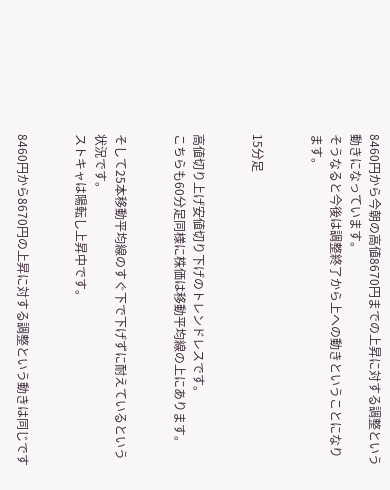8460円から今朝の高値8670円までの上昇に対する調整という動きになっています。
そうなると今後は調整終了から上への動きということになります。


15分足


高値切り上げ安値切り下げのトレンドレスです。
こちらも60分足同様に株価は移動平均線の上にあります。


そして25本移動平均線のすぐ下で下げずに耐えているという状況です。
ストキャは陽転し上昇中です。


8460円から8670円の上昇に対する調整という動きは同じです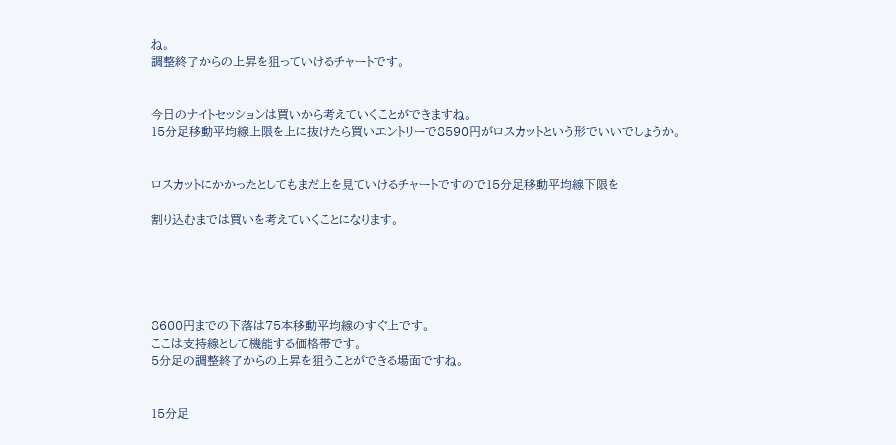ね。
調整終了からの上昇を狙っていけるチャートです。


今日のナイトセッションは買いから考えていくことができますね。
15分足移動平均線上限を上に抜けたら買いエントリーで8590円がロスカットという形でいいでしょうか。


ロスカットにかかったとしてもまだ上を見ていけるチャートですので15分足移動平均線下限を

割り込むまでは買いを考えていくことになります。





8600円までの下落は75本移動平均線のすぐ上です。
ここは支持線として機能する価格帯です。
5分足の調整終了からの上昇を狙うことができる場面ですね。


15分足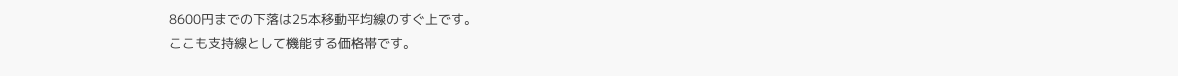8600円までの下落は25本移動平均線のすぐ上です。
ここも支持線として機能する価格帯です。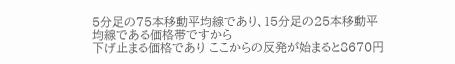5分足の75本移動平均線であり、15分足の25本移動平均線である価格帯ですから
下げ止まる価格であり ここからの反発が始まると8670円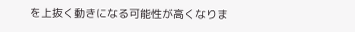を上抜く動きになる可能性が高くなりま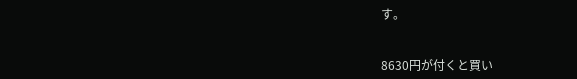す。


8630円が付くと買い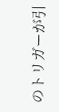のトリガーが引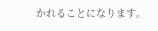かれることになります。